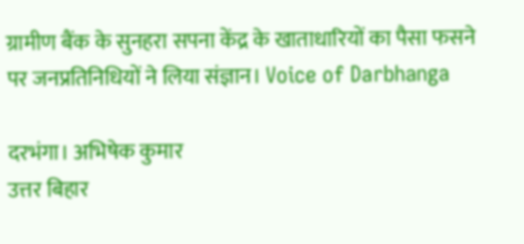ग्रामीण बैंक के सुनहरा सपना केंद्र के खाताधारियों का पैसा फसने पर जनप्रतिनिधियों ने लिया संज्ञान। Voice of Darbhanga

दरभंगा। अभिषेक कुमार
उत्तर बिहार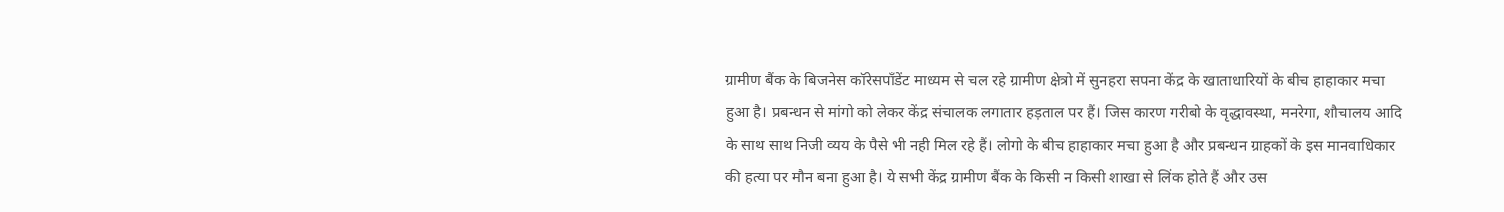ग्रामीण बैंक के बिजनेस कॉरेसपॉंडेंट माध्यम से चल रहे ग्रामीण क्षेत्रो में सुनहरा सपना केंद्र के खाताधारियों के बीच हाहाकार मचा हुआ है। प्रबन्धन से मांगो को लेकर केंद्र संचालक लगातार हड़ताल पर हैं। जिस कारण गरीबो के वृद्धावस्था, मनरेगा, शौचालय आदि के साथ साथ निजी व्यय के पैसे भी नही मिल रहे हैं। लोगो के बीच हाहाकार मचा हुआ है और प्रबन्धन ग्राहकों के इस मानवाधिकार की हत्या पर मौन बना हुआ है। ये सभी केंद्र ग्रामीण बैंक के किसी न किसी शाखा से लिंक होते हैं और उस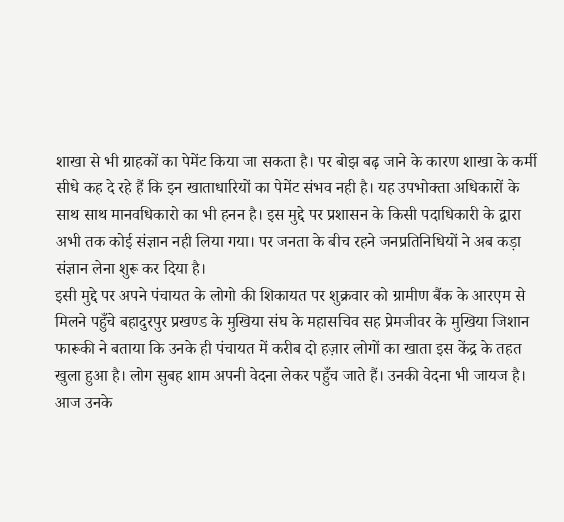शाखा से भी ग्राहकों का पेमेंट किया जा सकता है। पर बोझ बढ़ जाने के कारण शाखा के कर्मी सीधे कह दे रहे हैं कि इन खाताधारियों का पेमेंट संभव नही है। यह उपभोक्ता अधिकारों के साथ साथ मानवधिकारो का भी हनन है। इस मुद्दे पर प्रशासन के किसी पदाधिकारी के द्वारा अभी तक कोई संज्ञान नही लिया गया। पर जनता के बीच रहने जनप्रतिनिधियों ने अब कड़ा संज्ञान लेना शुरू कर दिया है।
इसी मुद्दे पर अपने पंचायत के लोगो की शिकायत पर शुक्रवार को ग्रामीण बैंक के आरएम से मिलने पहुँचे बहादुरपुर प्रखण्ड के मुखिया संघ के महासचिव सह प्रेमजीवर के मुखिया जिशान फारूकी ने बताया कि उनके ही पंचायत में करीब दो हज़ार लोगों का खाता इस केंद्र के तहत खुला हुआ है। लोग सुबह शाम अपनी वेदना लेकर पहुँच जाते हैं। उनकी वेदना भी जायज है। आज उनके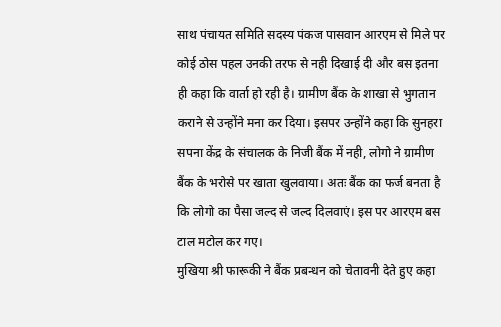साथ पंचायत समिति सदस्य पंकज पासवान आरएम से मिले पर कोई ठोस पहल उनकी तरफ से नही दिखाई दी और बस इतना ही कहा कि वार्ता हो रही है। ग्रामीण बैंक के शाखा से भुगतान कराने से उन्होंने मना कर दिया। इसपर उन्होंने कहा कि सुनहरा सपना केंद्र के संचालक के निजी बैंक में नही, लोगो ने ग्रामीण बैंक के भरोसे पर खाता खुलवाया। अतः बैंक का फर्ज बनता है कि लोगो का पैसा जल्द से जल्द दिलवाएं। इस पर आरएम बस टाल मटोल कर गए।
मुखिया श्री फारूकी ने बैंक प्रबन्धन को चेतावनी देते हुए कहा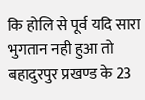कि होलि से पूर्व यदि सारा भुगतान नही हुआ तो बहादुरपुर प्रखण्ड के 23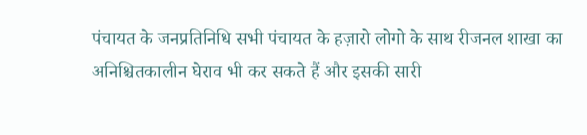पंचायत के जनप्रतिनिधि सभी पंचायत के हज़ारो लोगो के साथ रीजनल शाखा का अनिश्चितकालीन घेराव भी कर सकते हैं और इसकी सारी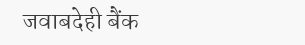जवाबदेही बैंक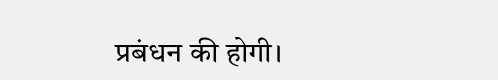प्रबंधन की होगी।